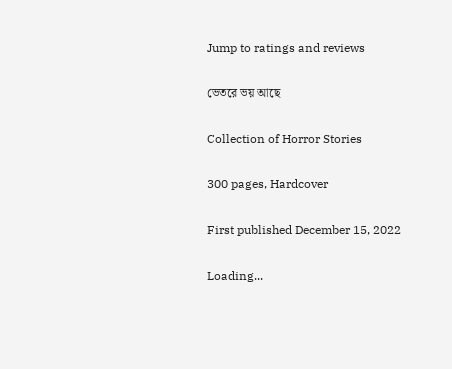Jump to ratings and reviews

ভেতরে ভয় আছে

Collection of Horror Stories

300 pages, Hardcover

First published December 15, 2022

Loading...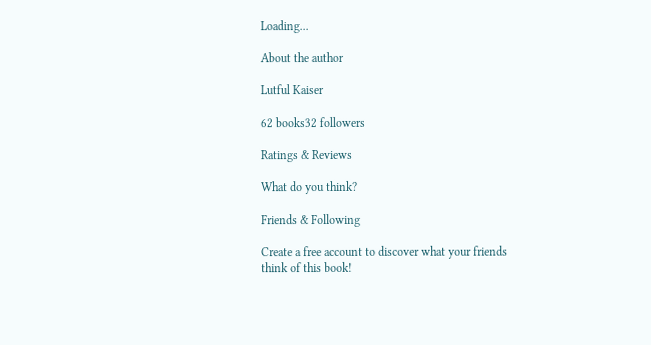Loading...

About the author

Lutful Kaiser

62 books32 followers

Ratings & Reviews

What do you think?

Friends & Following

Create a free account to discover what your friends think of this book!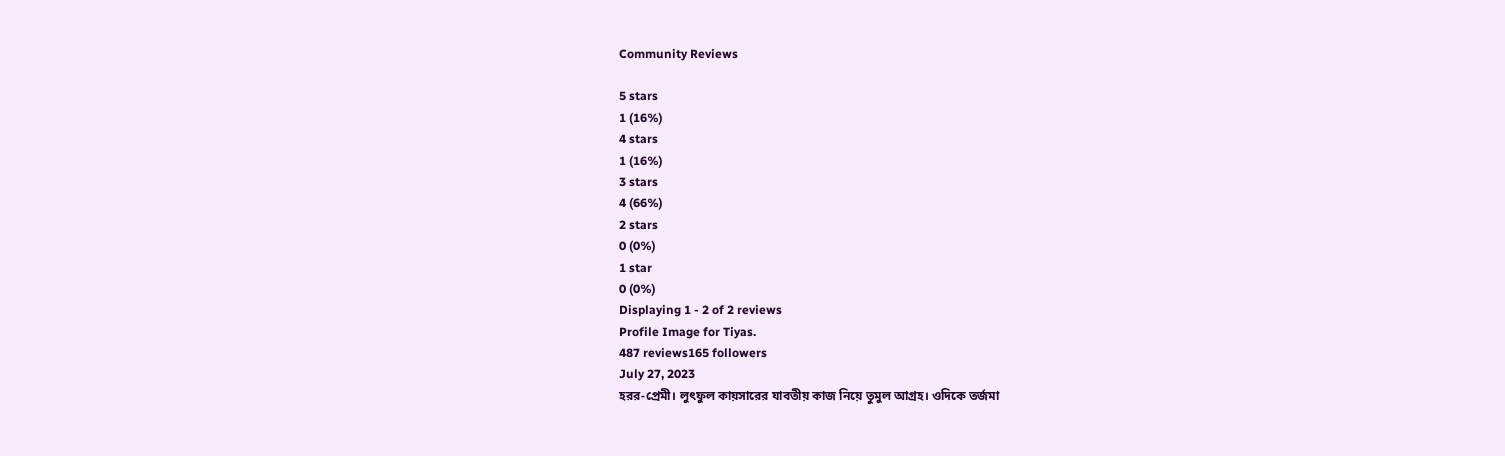Community Reviews

5 stars
1 (16%)
4 stars
1 (16%)
3 stars
4 (66%)
2 stars
0 (0%)
1 star
0 (0%)
Displaying 1 - 2 of 2 reviews
Profile Image for Tiyas.
487 reviews165 followers
July 27, 2023
হরর-প্রেমী। লুৎফুল কায়সারের যাবতীয় কাজ নিয়ে তুমুল আগ্রহ। ওদিকে তর্জমা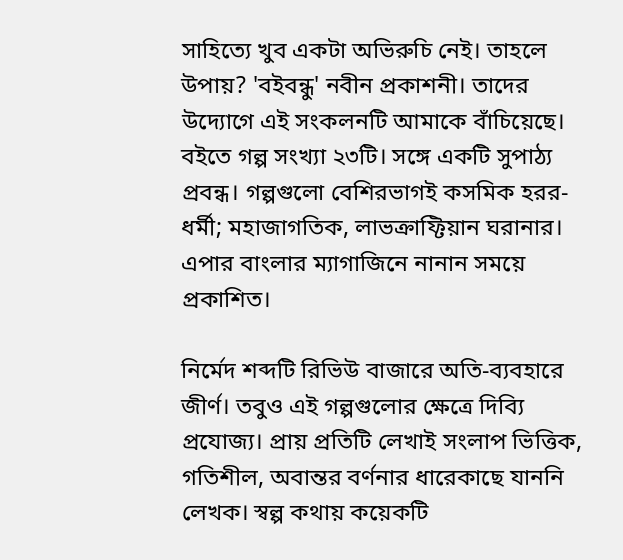সাহিত্যে খুব একটা অভিরুচি নেই। তাহলে উপায়? 'বইবন্ধু' নবীন প্রকাশনী। তাদের উদ্যোগে এই সংকলনটি আমাকে বাঁচিয়েছে। বইতে গল্প সংখ্যা ২৩টি। সঙ্গে একটি সুপাঠ্য প্রবন্ধ। গল্পগুলো বেশিরভাগই কসমিক হরর-ধর্মী; মহাজাগতিক, লাভক্রাফ্টিয়ান ঘরানার। এপার বাংলার ম্যাগাজিনে নানান সময়ে প্রকাশিত।

নির্মেদ শব্দটি রিভিউ বাজারে অতি-ব্যবহারে জীর্ণ। তবুও এই গল্পগুলোর ক্ষেত্রে দিব্যি প্রযোজ্য। প্রায় প্রতিটি লেখাই সংলাপ ভিত্তিক, গতিশীল, অবান্তর বর্ণনার ধারেকাছে যাননি লেখক। স্বল্প কথায় কয়েকটি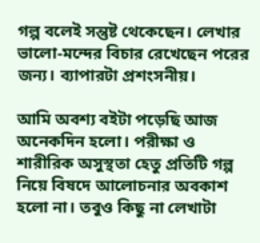গল্প বলেই সন্তুষ্ট থেকেছেন। লেখার ভালো-মন্দের বিচার রেখেছেন পরের জন্য। ব্যাপারটা প্রশংসনীয়।

আমি অবশ্য বইটা পড়েছি আজ অনেকদিন হলো। পরীক্ষা ও শারীরিক অসুস্থতা হেতু প্রতিটি গল্প নিয়ে বিষদে আলোচনার অবকাশ হলো না। তবুও কিছু না লেখাটা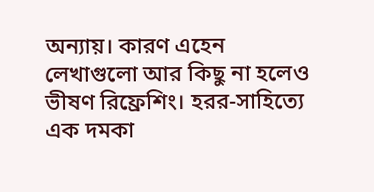অন্যায়। কারণ এহেন লেখাগুলো আর কিছু না হলেও ভীষণ রিফ্রেশিং। হরর-সাহিত্যে এক দমকা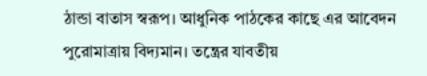ঠান্ডা বাতাস স্বরূপ। আধুনিক পাঠকের কাছে এর আবেদন পুরোমাত্রায় বিদ্যমান। তন্ত্রের যাবতীয়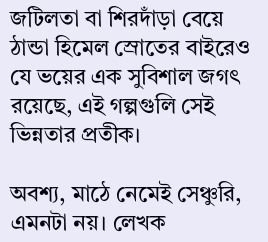জটিলতা বা শিরদাঁড়া বেয়ে ঠান্ডা হিমেল স্রোতের বাইরেও যে ভয়ের এক সুবিশাল জগৎ রয়েছে, এই গল্পগুলি সেই ভিন্নতার প্রতীক।

অবশ্য, মাঠে নেমেই সেঞ্চুরি, এমনটা নয়। লেখক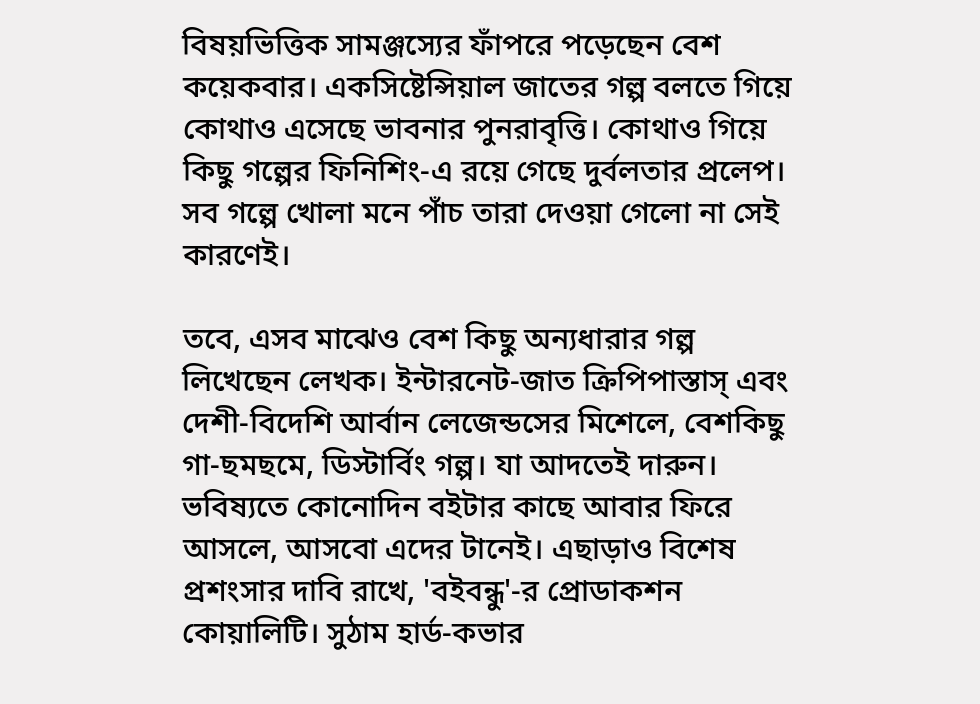বিষয়ভিত্তিক সামঞ্জস্যের ফাঁপরে পড়েছেন বেশ কয়েকবার। একসিষ্টেন্সিয়াল জাতের গল্প বলতে গিয়ে কোথাও এসেছে ভাবনার পুনরাবৃত্তি। কোথাও গিয়ে কিছু গল্পের ফিনিশিং-এ রয়ে গেছে দুর্বলতার প্রলেপ। সব গল্পে খোলা মনে পাঁচ তারা দেওয়া গেলো না সেই কারণেই।

তবে, এসব মাঝেও বেশ কিছু অন্যধারার গল্প লিখেছেন লেখক। ইন্টারনেট-জাত ক্রিপিপাস্তাস্ এবং দেশী-বিদেশি আর্বান লেজেন্ডসের মিশেলে, বেশকিছু গা-ছমছমে, ডিস্টার্বিং গল্প। যা আদতেই দারুন। ভবিষ্যতে কোনোদিন বইটার কাছে আবার ফিরে আসলে, আসবো এদের টানেই। এছাড়াও বিশেষ প্রশংসার দাবি রাখে, 'বইবন্ধু'-র প্রোডাকশন কোয়ালিটি। সুঠাম হার্ড-কভার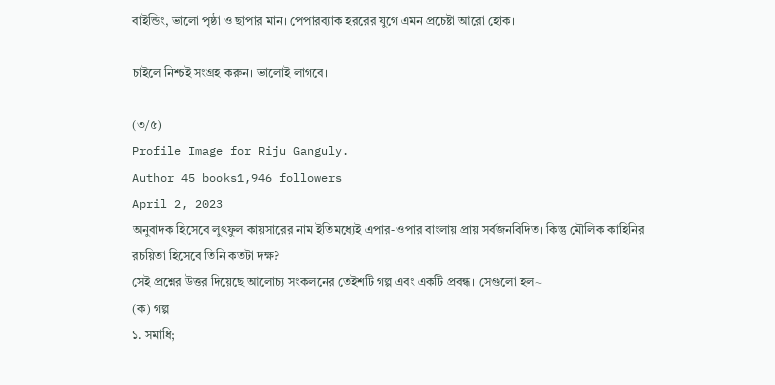বাইন্ডিং, ভালো পৃষ্ঠা ও ছাপার মান। পেপারব্যাক হররের যুগে এমন প্রচেষ্টা আরো হোক।

চাইলে নিশ্চই সংগ্রহ করুন। ভালোই লাগবে।

(৩/৫)
Profile Image for Riju Ganguly.
Author 45 books1,946 followers
April 2, 2023
অনুবাদক হিসেবে লুৎফুল কায়সারের নাম ইতিমধ্যেই এপার-ওপার বাংলায় প্রায় সর্বজনবিদিত। কিন্তু মৌলিক কাহিনির রচয়িতা হিসেবে তিনি কতটা দক্ষ?
সেই প্রশ্নের উত্তর দিয়েছে আলোচ্য সংকলনের তেইশটি গল্প এবং একটি প্রবন্ধ। সেগুলো হল~
(ক) গল্প
১. সমাধি;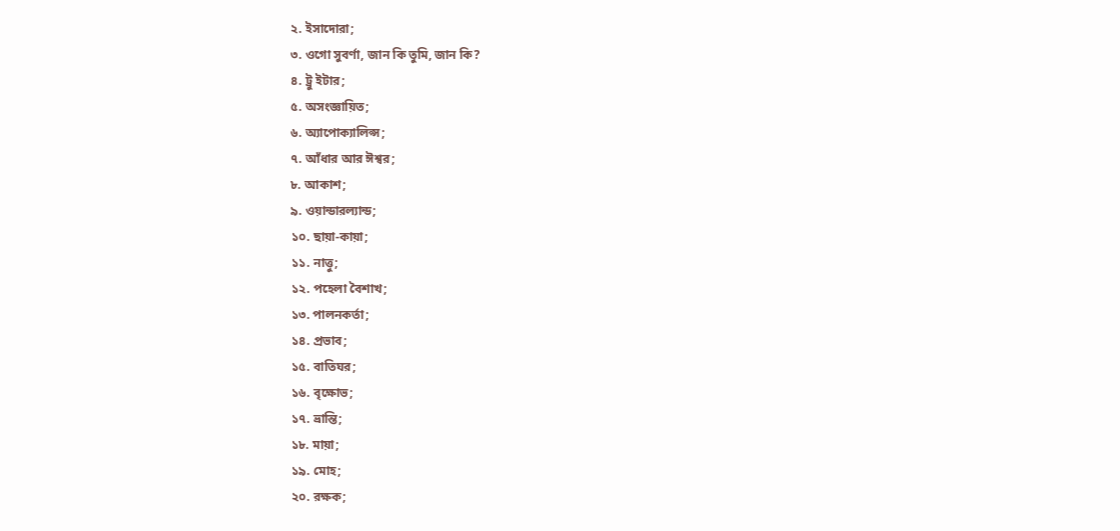২. ইসাদোরা;
৩. ওগো সুবর্ণা, জান কি তুমি, জান কি?
৪. ট্রু ইটার;
৫. অসংজ্ঞায়িত;
৬. অ্যাপোক্যালিপ্স;
৭. আঁধার আর ঈশ্বর;
৮. আকাশ;
৯. ওয়ান্ডারল্যান্ড;
১০. ছায়া-কায়া;
১১. নাত্তু;
১২. পহেলা বৈশাখ;
১৩. পালনকর্তা;
১৪. প্রভাব;
১৫. বাতিঘর;
১৬. বৃক্ষোভ;
১৭. ভ্রান্তি;
১৮. মায়া;
১৯. মোহ;
২০. রক্ষক;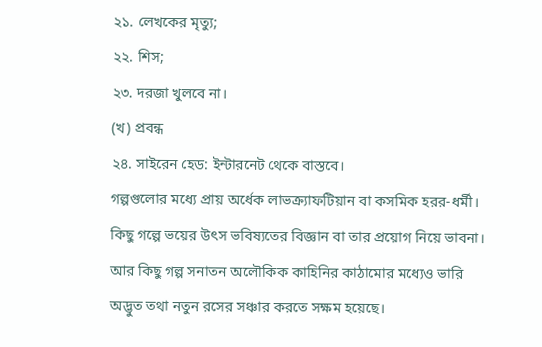২১. লেখকের মৃত্যু;
২২. শিস;
২৩. দরজা খুলবে না।
(খ) প্রবন্ধ
২৪. সাইরেন হেড: ইন্টারনেট থেকে বাস্তবে।
গল্পগুলোর মধ্যে প্রায় অর্ধেক লাভক্র্যাফটিয়ান বা কসমিক হরর-ধর্মী। কিছু গল্পে ভয়ের উৎস ভবিষ্যতের বিজ্ঞান বা তার প্রয়োগ নিয়ে ভাবনা। আর কিছু গল্প সনাতন অলৌকিক কাহিনির কাঠামোর মধ্যেও ভারি অদ্ভুত তথা নতুন রসের সঞ্চার করতে সক্ষম হয়েছে।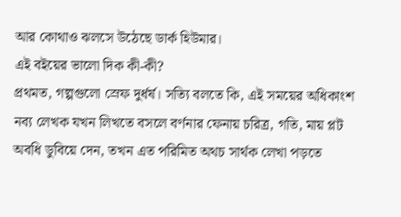আর কোথাও ঝলসে উঠেছে ডার্ক হিউমার।
এই বইয়ের ভালো দিক কী-কী?
প্রথমত, গল্পগুলো স্রেফ দুর্ধর্ষ। সত্যি বলতে কি, এই সময়ের অধিকাংশ নব্য লেখক যখন লিখতে বসলে বর্ণনার ফেনায় চরিত্র, গতি, মায় প্লট অবধি ডুবিয়ে দেন, তখন এত পরিমিত অথচ সার্থক লেখা পড়তে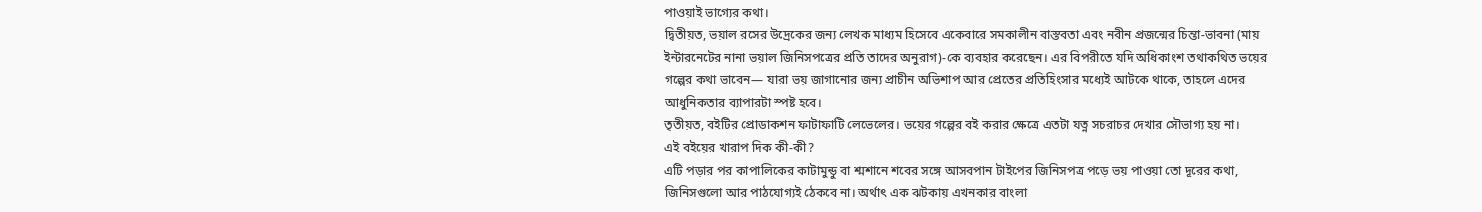পাওয়াই ভাগ্যের কথা।
দ্বিতীয়ত, ভয়াল রসের উদ্রেকের জন্য লেখক মাধ্যম হিসেবে একেবারে সমকালীন বাস্তবতা এবং নবীন প্রজন্মের চিন্তা-ভাবনা (মায় ইন্টারনেটের নানা ভয়াল জিনিসপত্রের প্রতি তাদের অনুরাগ)-কে ব্যবহার করেছেন। এর বিপরীতে যদি অধিকাংশ তথাকথিত ভয়ের গল্পের কথা ভাবেন— যারা ভয় জাগানোর জন্য প্রাচীন অভিশাপ আর প্রেতের প্রতিহিংসার মধ্যেই আটকে থাকে, তাহলে এদের আধুনিকতার ব্যাপারটা স্পষ্ট হবে।
তৃতীয়ত, বইটির প্রোডাকশন ফাটাফাটি লেভেলের। ভয়ের গল্পের বই করার ক্ষেত্রে এতটা যত্ন সচরাচর দেখার সৌভাগ্য হয় না।
এই বইয়ের খারাপ দিক কী-কী?
এটি পড়ার পর কাপালিকের কাটামুন্ডু বা শ্মশানে শবের সঙ্গে আসবপান টাইপের জিনিসপত্র পড়ে ভয় পাওয়া তো দূরের কথা, জিনিসগুলো আর পাঠযোগ্যই ঠেকবে না। অর্থাৎ এক ঝটকায় এখনকার বাংলা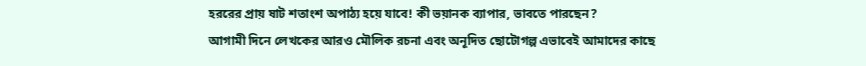হররের প্রায় ষাট শতাংশ অপাঠ্য হয়ে যাবে! কী ভয়ানক ব্যাপার, ভাবতে পারছেন?
আগামী দিনে লেখকের আরও মৌলিক রচনা এবং অনূদিত ছোটোগল্প এভাবেই আমাদের কাছে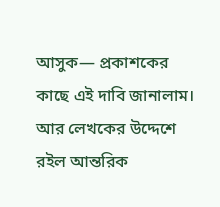আসুক— প্রকাশকের কাছে এই দাবি জানালাম। আর লেখকের উদ্দেশে রইল আন্তরিক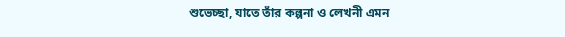শুভেচ্ছা, যাতে তাঁর কল্পনা ও লেখনী এমন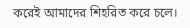করেই আমাদের শিহরিত করে চলে।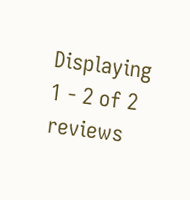Displaying 1 - 2 of 2 reviews